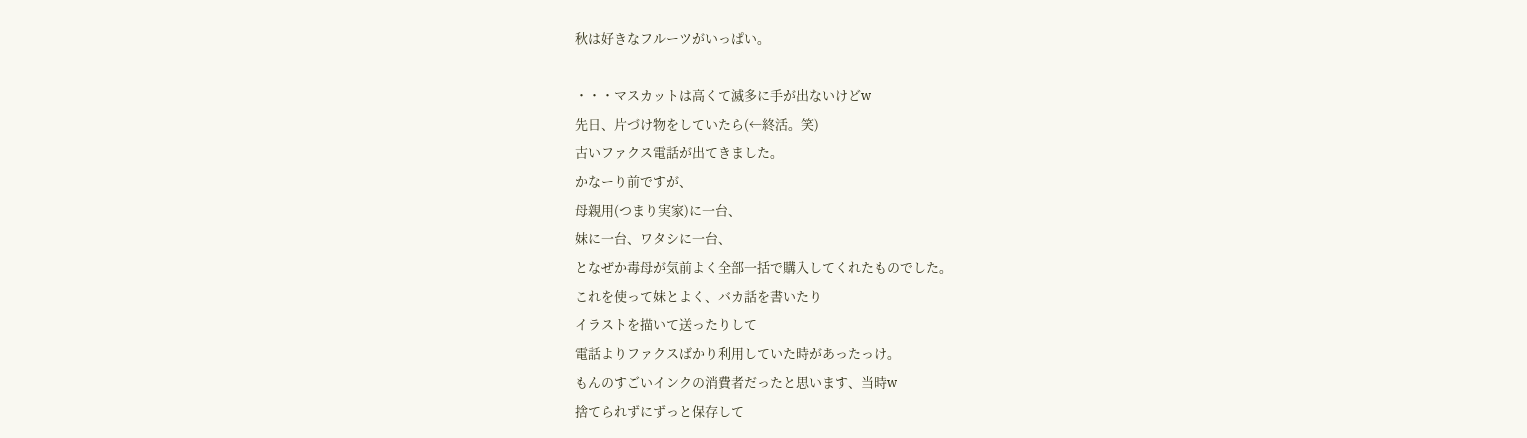秋は好きなフルーツがいっぱい。

・・・マスカットは高くて滅多に手が出ないけどw
先日、片づけ物をしていたら(←終活。笑)
古いファクス電話が出てきました。
かなーり前ですが、
母親用(つまり実家)に一台、
妹に一台、ワタシに一台、
となぜか毒母が気前よく全部一括で購入してくれたものでした。
これを使って妹とよく、バカ話を書いたり
イラストを描いて送ったりして
電話よりファクスばかり利用していた時があったっけ。
もんのすごいインクの消費者だったと思います、当時w
捨てられずにずっと保存して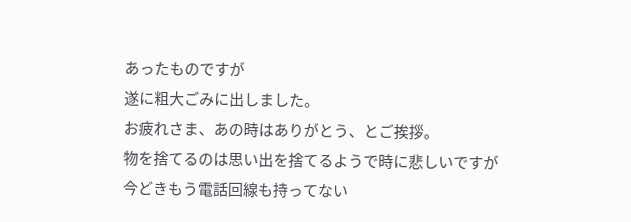あったものですが
遂に粗大ごみに出しました。
お疲れさま、あの時はありがとう、とご挨拶。
物を捨てるのは思い出を捨てるようで時に悲しいですが
今どきもう電話回線も持ってない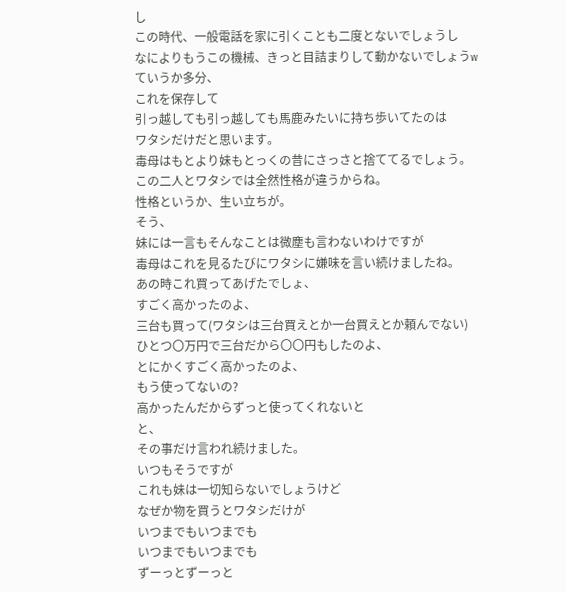し
この時代、一般電話を家に引くことも二度とないでしょうし
なによりもうこの機械、きっと目詰まりして動かないでしょうw
ていうか多分、
これを保存して
引っ越しても引っ越しても馬鹿みたいに持ち歩いてたのは
ワタシだけだと思います。
毒母はもとより妹もとっくの昔にさっさと捨ててるでしょう。
この二人とワタシでは全然性格が違うからね。
性格というか、生い立ちが。
そう、
妹には一言もそんなことは微塵も言わないわけですが
毒母はこれを見るたびにワタシに嫌味を言い続けましたね。
あの時これ買ってあげたでしょ、
すごく高かったのよ、
三台も買って(ワタシは三台買えとか一台買えとか頼んでない)
ひとつ〇万円で三台だから〇〇円もしたのよ、
とにかくすごく高かったのよ、
もう使ってないの?
高かったんだからずっと使ってくれないと
と、
その事だけ言われ続けました。
いつもそうですが
これも妹は一切知らないでしょうけど
なぜか物を買うとワタシだけが
いつまでもいつまでも
いつまでもいつまでも
ずーっとずーっと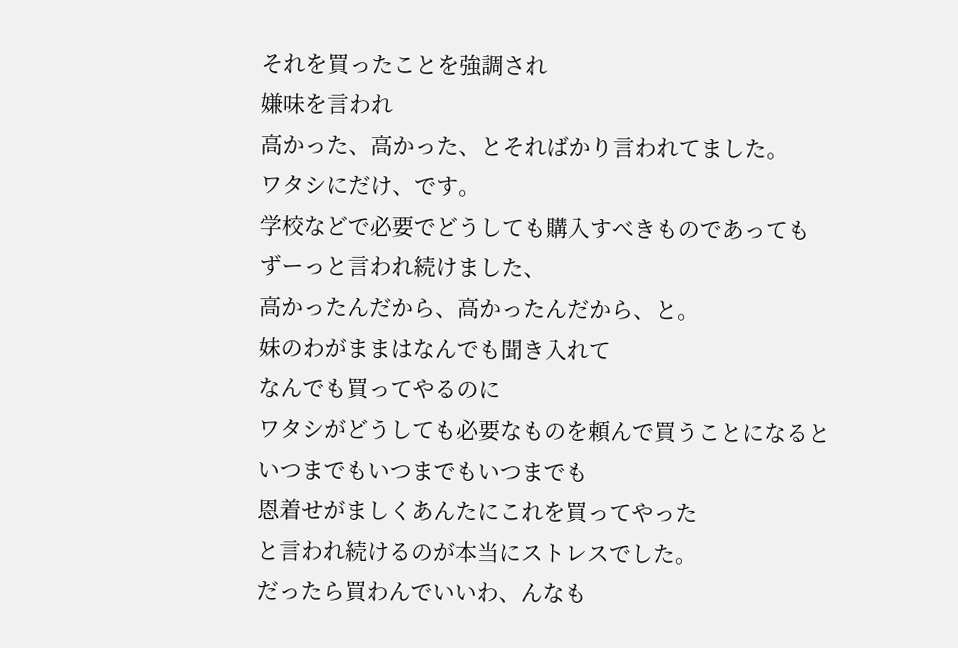それを買ったことを強調され
嫌味を言われ
高かった、高かった、とそればかり言われてました。
ワタシにだけ、です。
学校などで必要でどうしても購入すべきものであっても
ずーっと言われ続けました、
高かったんだから、高かったんだから、と。
妹のわがままはなんでも聞き入れて
なんでも買ってやるのに
ワタシがどうしても必要なものを頼んで買うことになると
いつまでもいつまでもいつまでも
恩着せがましくあんたにこれを買ってやった
と言われ続けるのが本当にストレスでした。
だったら買わんでいいわ、んなも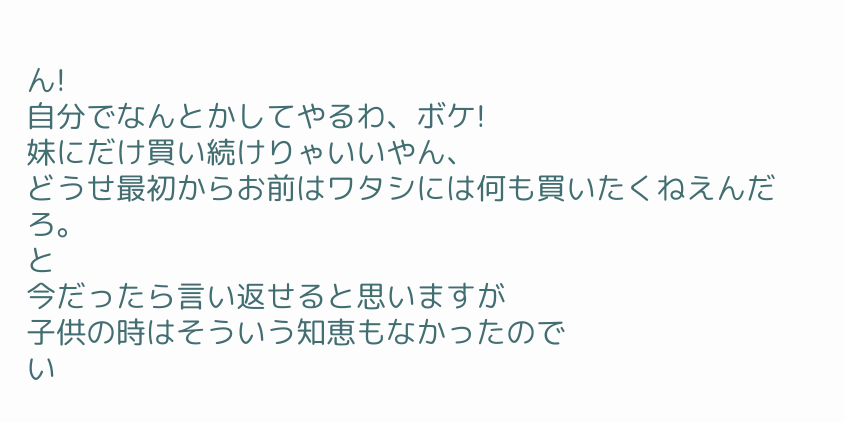ん!
自分でなんとかしてやるわ、ボケ!
妹にだけ買い続けりゃいいやん、
どうせ最初からお前はワタシには何も買いたくねえんだろ。
と
今だったら言い返せると思いますが
子供の時はそういう知恵もなかったので
い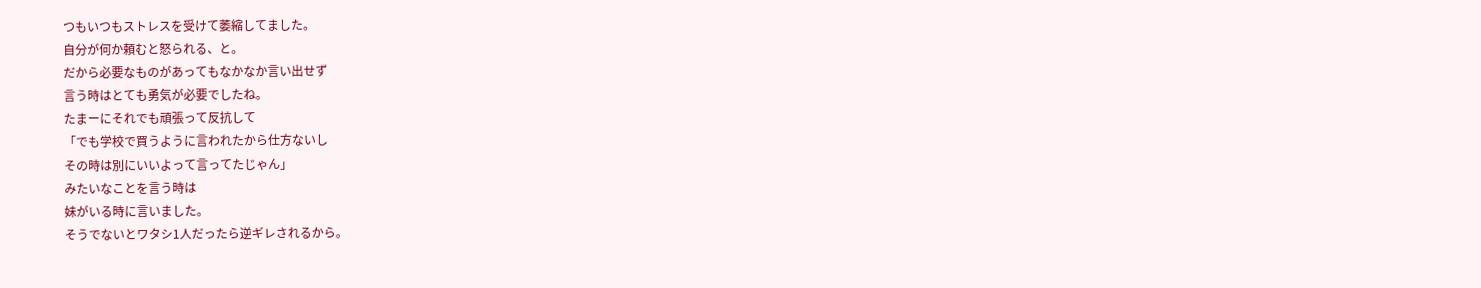つもいつもストレスを受けて萎縮してました。
自分が何か頼むと怒られる、と。
だから必要なものがあってもなかなか言い出せず
言う時はとても勇気が必要でしたね。
たまーにそれでも頑張って反抗して
「でも学校で買うように言われたから仕方ないし
その時は別にいいよって言ってたじゃん」
みたいなことを言う時は
妹がいる時に言いました。
そうでないとワタシ1人だったら逆ギレされるから。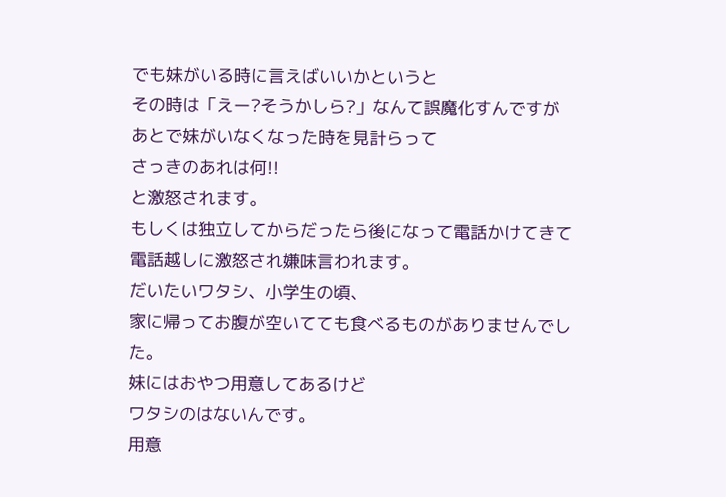でも妹がいる時に言えばいいかというと
その時は「えー?そうかしら?」なんて誤魔化すんですが
あとで妹がいなくなった時を見計らって
さっきのあれは何!!
と激怒されます。
もしくは独立してからだったら後になって電話かけてきて
電話越しに激怒され嫌味言われます。
だいたいワタシ、小学生の頃、
家に帰ってお腹が空いてても食べるものがありませんでした。
妹にはおやつ用意してあるけど
ワタシのはないんです。
用意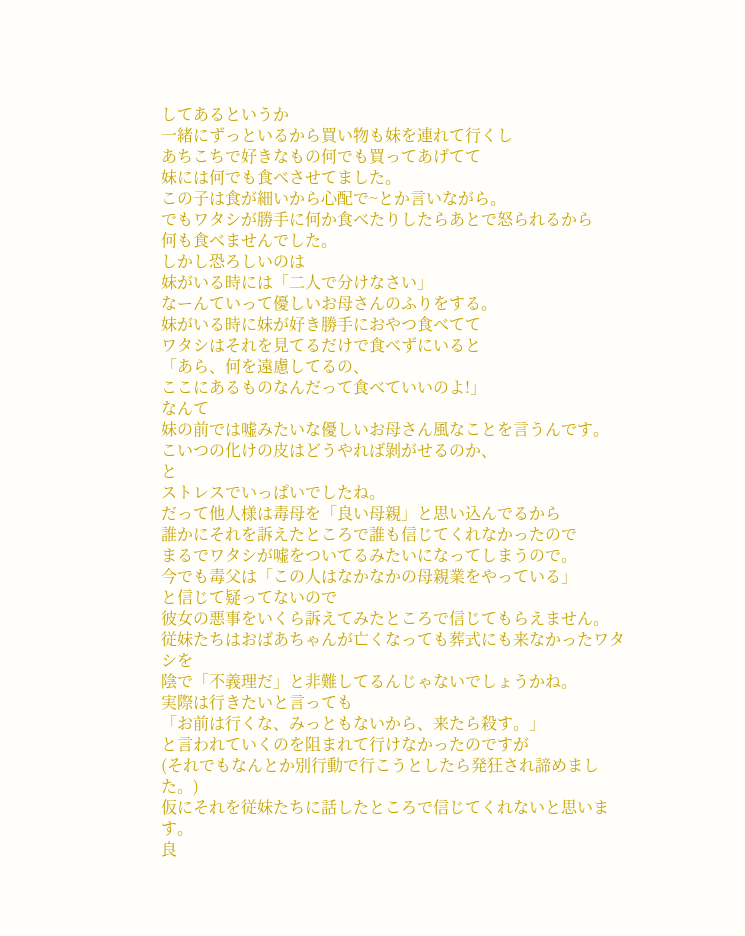してあるというか
一緒にずっといるから買い物も妹を連れて行くし
あちこちで好きなもの何でも買ってあげてて
妹には何でも食べさせてました。
この子は食が細いから心配で~とか言いながら。
でもワタシが勝手に何か食べたりしたらあとで怒られるから
何も食べませんでした。
しかし恐ろしいのは
妹がいる時には「二人で分けなさい」
なーんていって優しいお母さんのふりをする。
妹がいる時に妹が好き勝手におやつ食べてて
ワタシはそれを見てるだけで食べずにいると
「あら、何を遠慮してるの、
ここにあるものなんだって食べていいのよ!」
なんて
妹の前では嘘みたいな優しいお母さん風なことを言うんです。
こいつの化けの皮はどうやれば剝がせるのか、
と
ストレスでいっぱいでしたね。
だって他人様は毒母を「良い母親」と思い込んでるから
誰かにそれを訴えたところで誰も信じてくれなかったので
まるでワタシが嘘をついてるみたいになってしまうので。
今でも毒父は「この人はなかなかの母親業をやっている」
と信じて疑ってないので
彼女の悪事をいくら訴えてみたところで信じてもらえません。
従妹たちはおばあちゃんが亡くなっても葬式にも来なかったワタシを
陰で「不義理だ」と非難してるんじゃないでしょうかね。
実際は行きたいと言っても
「お前は行くな、みっともないから、来たら殺す。」
と言われていくのを阻まれて行けなかったのですが
(それでもなんとか別行動で行こうとしたら発狂され諦めました。)
仮にそれを従妹たちに話したところで信じてくれないと思います。
良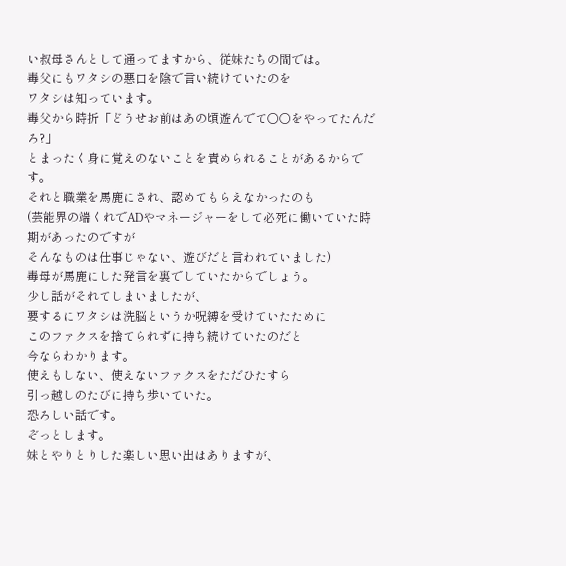い叔母さんとして通ってますから、従妹たちの間では。
毒父にもワタシの悪口を陰で言い続けていたのを
ワタシは知っています。
毒父から時折「どうせお前はあの頃遊んでて〇〇をやってたんだろ?」
とまったく身に覚えのないことを責められることがあるからです。
それと職業を馬鹿にされ、認めてもらえなかったのも
(芸能界の端くれでADやマネージャーをして必死に働いていた時期があったのですが
そんなものは仕事じゃない、遊びだと言われていました)
毒母が馬鹿にした発言を裏でしていたからでしょう。
少し話がそれてしまいましたが、
要するにワタシは洗脳というか呪縛を受けていたために
このファクスを捨てられずに持ち続けていたのだと
今ならわかります。
使えもしない、使えないファクスをただひたすら
引っ越しのたびに持ち歩いていた。
恐ろしい話です。
ぞっとします。
妹とやりとりした楽しい思い出はありますが、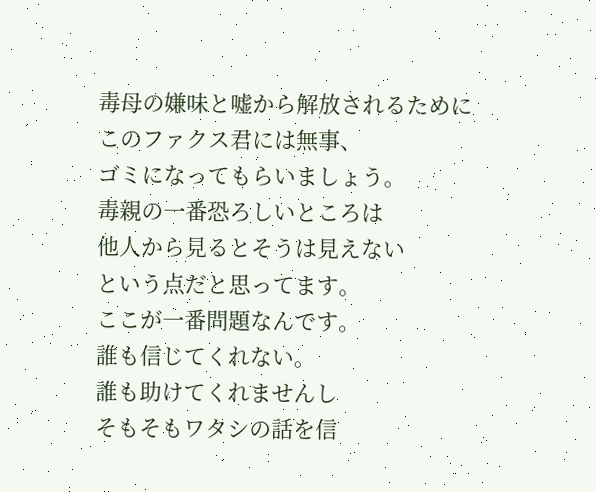毒母の嫌味と嘘から解放されるために
このファクス君には無事、
ゴミになってもらいましょう。
毒親の一番恐ろしいところは
他人から見るとそうは見えない
という点だと思ってます。
ここが一番問題なんです。
誰も信じてくれない。
誰も助けてくれませんし
そもそもワタシの話を信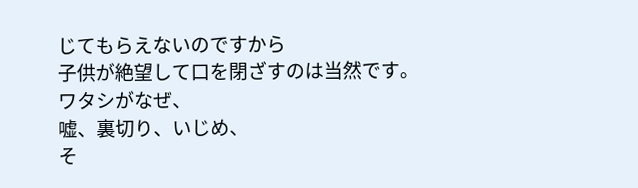じてもらえないのですから
子供が絶望して口を閉ざすのは当然です。
ワタシがなぜ、
嘘、裏切り、いじめ、
そ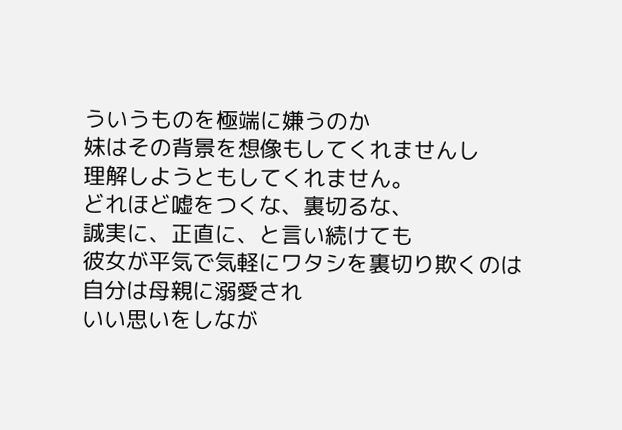ういうものを極端に嫌うのか
妹はその背景を想像もしてくれませんし
理解しようともしてくれません。
どれほど嘘をつくな、裏切るな、
誠実に、正直に、と言い続けても
彼女が平気で気軽にワタシを裏切り欺くのは
自分は母親に溺愛され
いい思いをしなが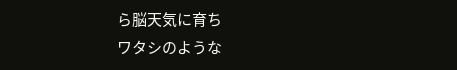ら脳天気に育ち
ワタシのような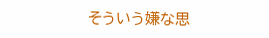そういう嫌な思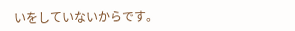いをしていないからです。